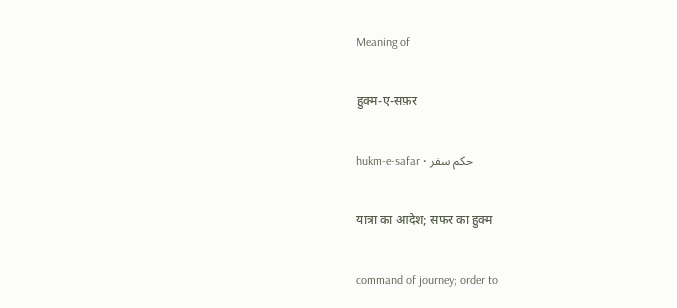Meaning of

हुक्म-ए-सफ़र

hukm-e-safar • حکم سفر

यात्रा का आदेश; सफर का हुक्म

command of journey; order to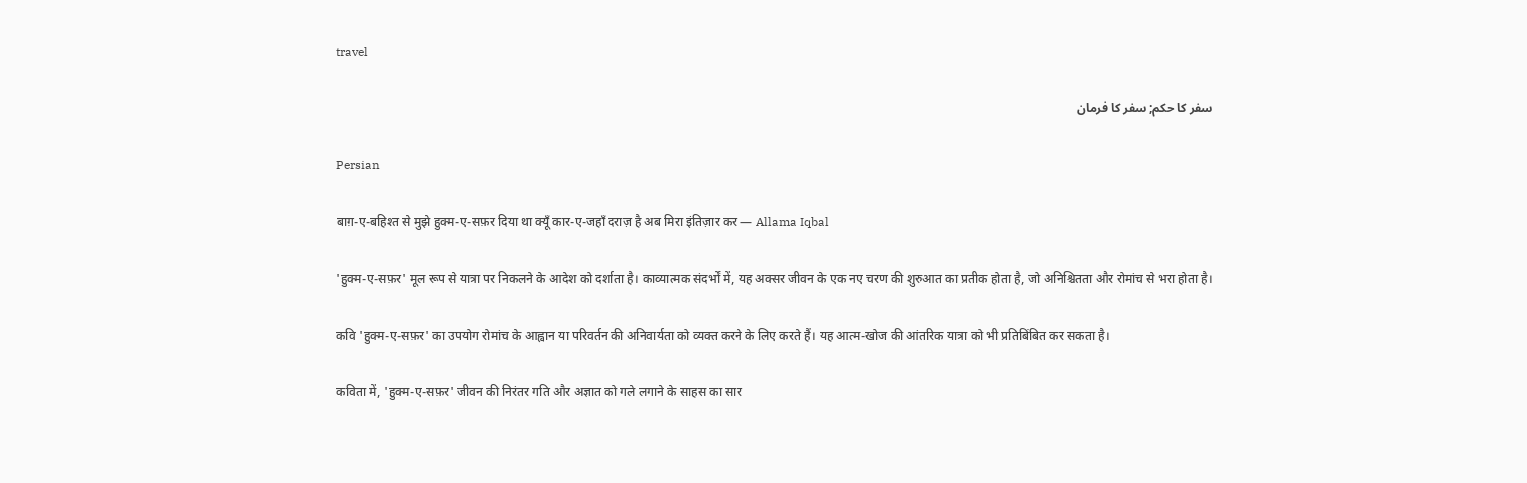travel

سفر کا حکم; سفر کا فرمان

Persian

बाग़-ए-बहिश्त से मुझे हुक्म-ए-सफ़र दिया था क्यूँ कार-ए-जहाँ दराज़ है अब मिरा इंतिज़ार कर — Allama Iqbal

'हुक्म-ए-सफ़र' मूल रूप से यात्रा पर निकलने के आदेश को दर्शाता है। काव्यात्मक संदर्भों में, यह अक्सर जीवन के एक नए चरण की शुरुआत का प्रतीक होता है, जो अनिश्चितता और रोमांच से भरा होता है।

कवि 'हुक्म-ए-सफ़र' का उपयोग रोमांच के आह्वान या परिवर्तन की अनिवार्यता को व्यक्त करने के लिए करते हैं। यह आत्म-खोज की आंतरिक यात्रा को भी प्रतिबिंबित कर सकता है।

कविता में, 'हुक्म-ए-सफ़र' जीवन की निरंतर गति और अज्ञात को गले लगाने के साहस का सार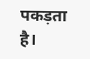पकड़ता है।